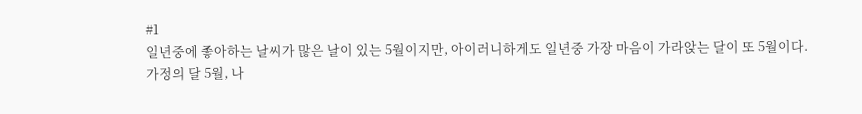#1
일년중에 좋아하는 날씨가 많은 날이 있는 5월이지만, 아이러니하게도 일년중 가장 마음이 가라앉는 달이 또 5월이다.
가정의 달 5월, 나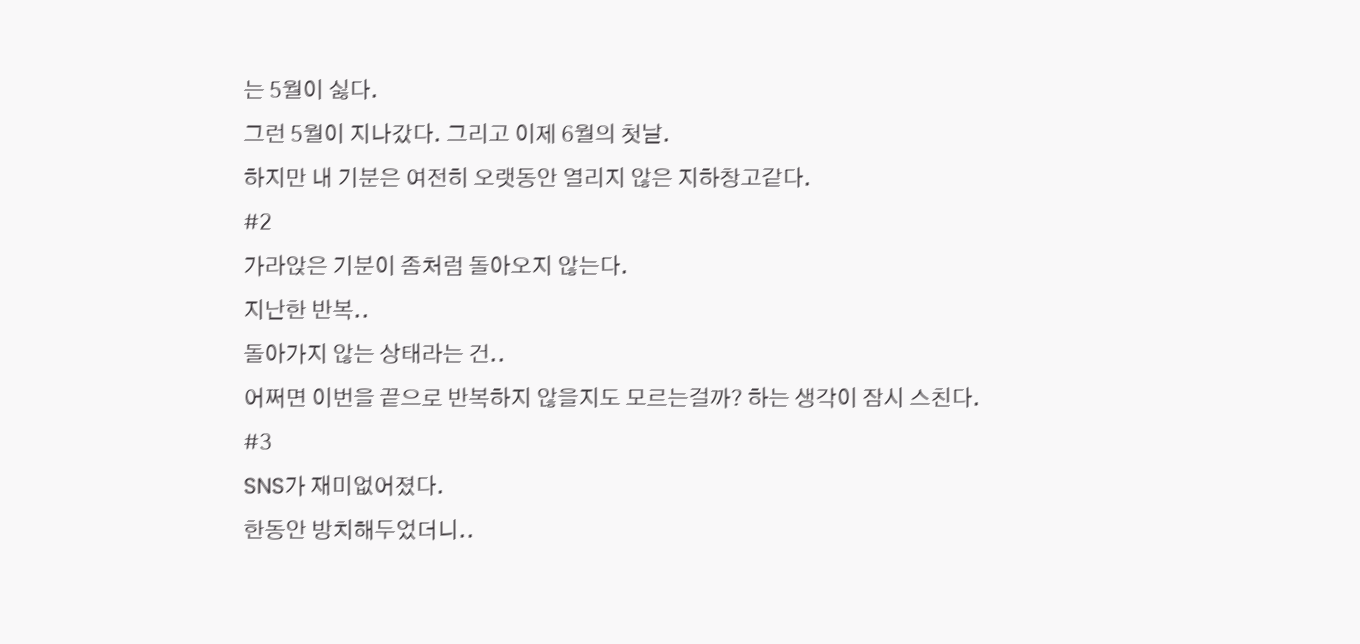는 5월이 싫다.
그런 5월이 지나갔다. 그리고 이제 6월의 첫날.
하지만 내 기분은 여전히 오랫동안 열리지 않은 지하창고같다.
#2
가라앉은 기분이 좀처럼 돌아오지 않는다.
지난한 반복..
돌아가지 않는 상태라는 건..
어쩌면 이번을 끝으로 반복하지 않을지도 모르는걸까? 하는 생각이 잠시 스친다.
#3
SNS가 재미없어졌다.
한동안 방치해두었더니..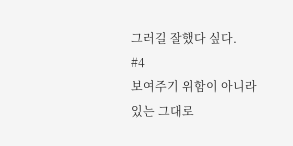그러길 잘했다 싶다.
#4
보여주기 위함이 아니라
있는 그대로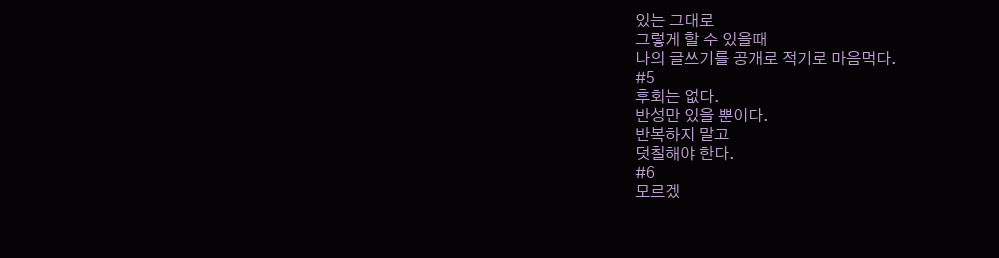있는 그대로
그렇게 할 수 있을때
나의 글쓰기를 공개로 적기로 마음먹다.
#5
후회는 없다.
반성만 있을 뿐이다.
반복하지 말고
덧칠해야 한다.
#6
모르겠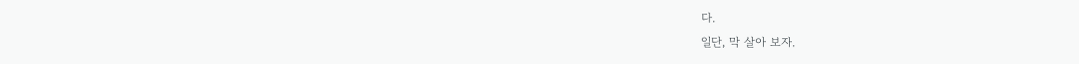다.
일단, 막 살아 보자.